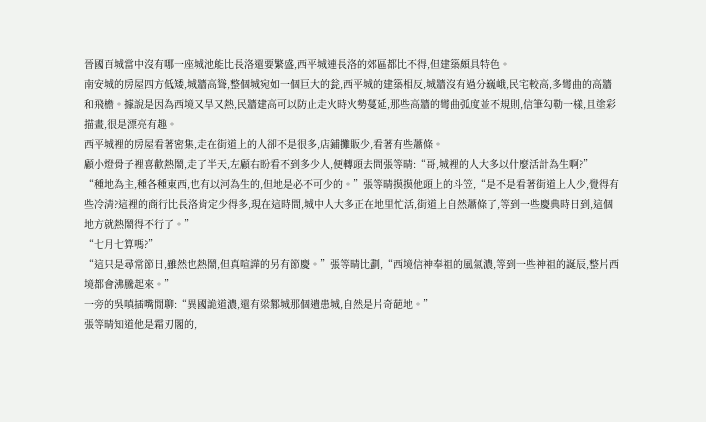晉國百城當中沒有哪一座城池能比長洛還要繁盛,西平城連長洛的郊區都比不得,但建築頗具特色。
南安城的房屋四方低矮,城牆高聳,整個城宛如一個巨大的瓮,西平城的建築相反,城牆沒有過分巍峨,民宅較高,多彎曲的高牆和飛檐。據說是因為西境又旱又熱,民牆建高可以防止走火時火勢蔓延,那些高牆的彎曲弧度並不規則,信筆勾勒一樣,且塗彩描畫,很是漂亮有趣。
西平城裡的房屋看著密集,走在街道上的人卻不是很多,店鋪攤販少,看著有些蕭條。
顧小燈骨子裡喜歡熱鬧,走了半天,左顧右盼看不到多少人,便轉頭去問張等晴:“哥,城裡的人大多以什麼活計為生啊?”
“種地為主,種各種東西,也有以河為生的,但地是必不可少的。”張等晴摸摸他頭上的斗笠,“是不是看著街道上人少,覺得有些冷清?這裡的商行比長洛肯定少得多,現在這時間,城中人大多正在地里忙活,街道上自然蕭條了,等到一些慶典時日到,這個地方就熱鬧得不行了。”
“七月七算嗎?”
“這只是尋常節日,雖然也熱鬧,但真喧譁的另有節慶。”張等晴比劃,“西境信神奉祖的風氣濃,等到一些神祖的誕辰,整片西境都會沸騰起來。”
一旁的吳嗔插嘴閒聊:“異國詭道濃,還有梁鄴城那個遺患城,自然是片奇葩地。”
張等晴知道他是霜刃閣的,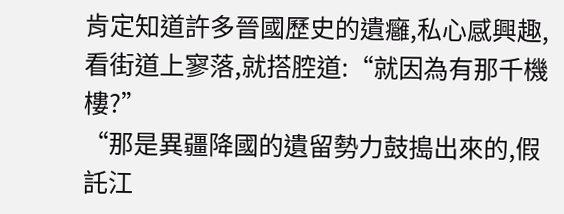肯定知道許多晉國歷史的遺癰,私心感興趣,看街道上寥落,就搭腔道:“就因為有那千機樓?”
“那是異疆降國的遺留勢力鼓搗出來的,假託江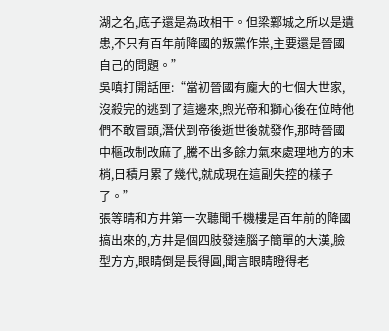湖之名,底子還是為政相干。但梁鄴城之所以是遺患,不只有百年前降國的叛黨作祟,主要還是晉國自己的問題。”
吳嗔打開話匣:“當初晉國有龐大的七個大世家,沒殺完的逃到了這邊來,煦光帝和獅心後在位時他們不敢冒頭,潛伏到帝後逝世後就發作,那時晉國中樞改制改麻了,騰不出多餘力氣來處理地方的末梢,日積月累了幾代,就成現在這副失控的樣子了。”
張等晴和方井第一次聽聞千機樓是百年前的降國搞出來的,方井是個四肢發達腦子簡單的大漢,臉型方方,眼睛倒是長得圓,聞言眼睛瞪得老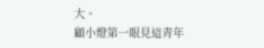大。
顧小燈第一眼見這青年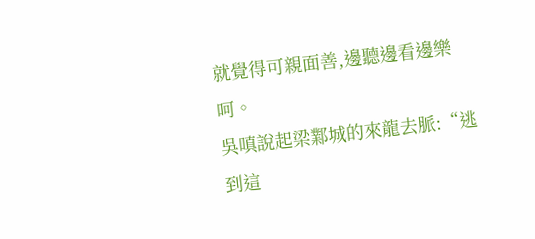就覺得可親面善,邊聽邊看邊樂呵。
吳嗔說起梁鄴城的來龍去脈:“逃到這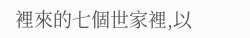裡來的七個世家裡,以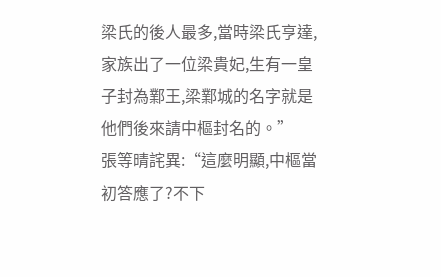梁氏的後人最多,當時梁氏亨達,家族出了一位梁貴妃,生有一皇子封為鄴王,梁鄴城的名字就是他們後來請中樞封名的。”
張等晴詫異:“這麼明顯,中樞當初答應了?不下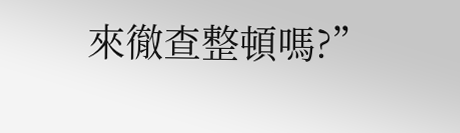來徹查整頓嗎?”